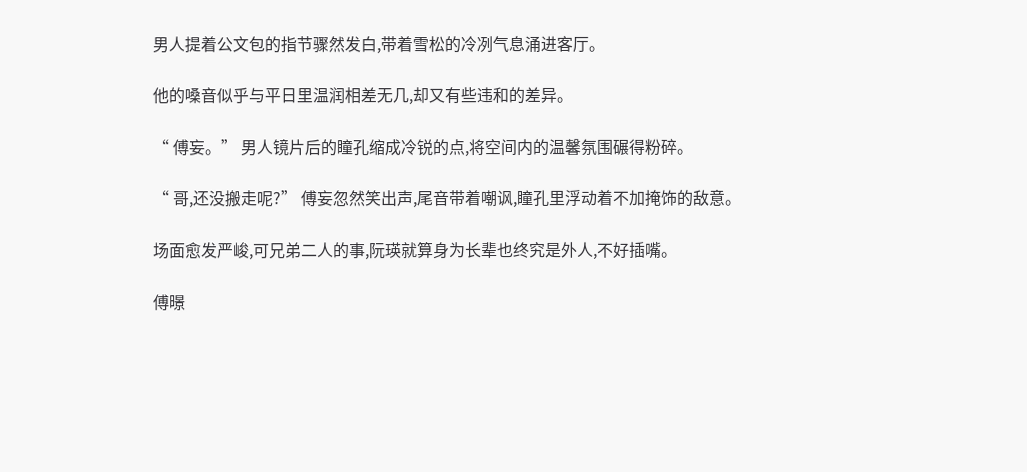男人提着公文包的指节骤然发白,带着雪松的冷冽气息涌进客厅。

他的嗓音似乎与平日里温润相差无几,却又有些违和的差异。

“ 傅妄。” 男人镜片后的瞳孔缩成冷锐的点,将空间内的温馨氛围碾得粉碎。

“ 哥,还没搬走呢?” 傅妄忽然笑出声,尾音带着嘲讽,瞳孔里浮动着不加掩饰的敌意。

场面愈发严峻,可兄弟二人的事,阮瑛就算身为长辈也终究是外人,不好插嘴。

傅暻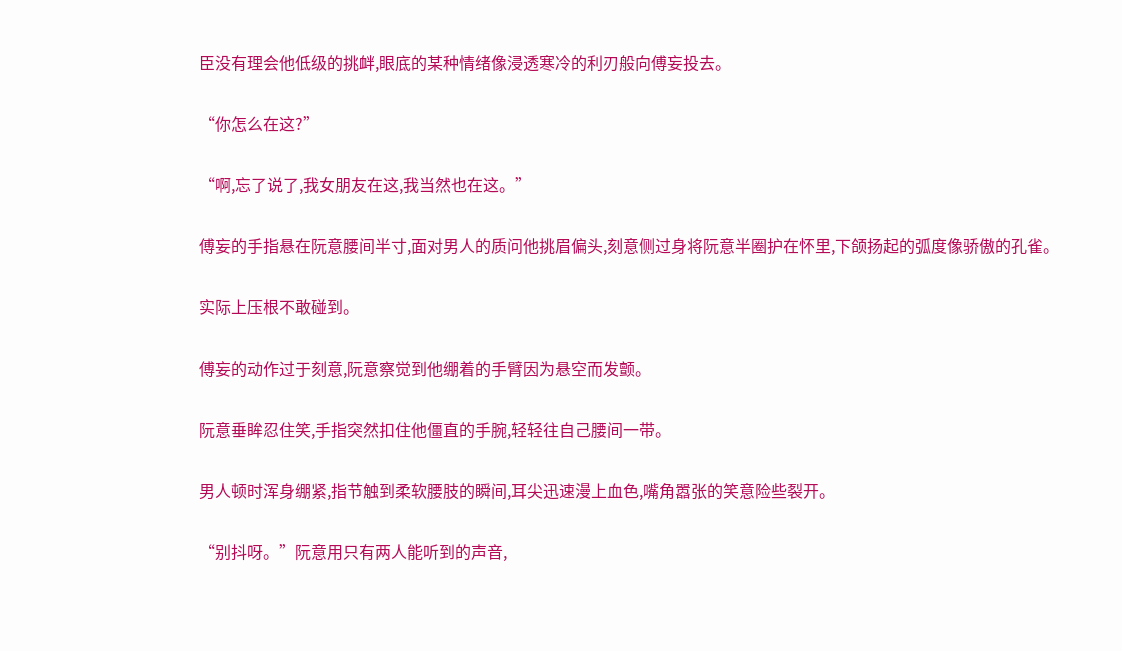臣没有理会他低级的挑衅,眼底的某种情绪像浸透寒冷的利刃般向傅妄投去。

“你怎么在这?”

“啊,忘了说了,我女朋友在这,我当然也在这。”

傅妄的手指悬在阮意腰间半寸,面对男人的质问他挑眉偏头,刻意侧过身将阮意半圈护在怀里,下颌扬起的弧度像骄傲的孔雀。

实际上压根不敢碰到。

傅妄的动作过于刻意,阮意察觉到他绷着的手臂因为悬空而发颤。

阮意垂眸忍住笑,手指突然扣住他僵直的手腕,轻轻往自己腰间一带。

男人顿时浑身绷紧,指节触到柔软腰肢的瞬间,耳尖迅速漫上血色,嘴角嚣张的笑意险些裂开。

“别抖呀。”阮意用只有两人能听到的声音,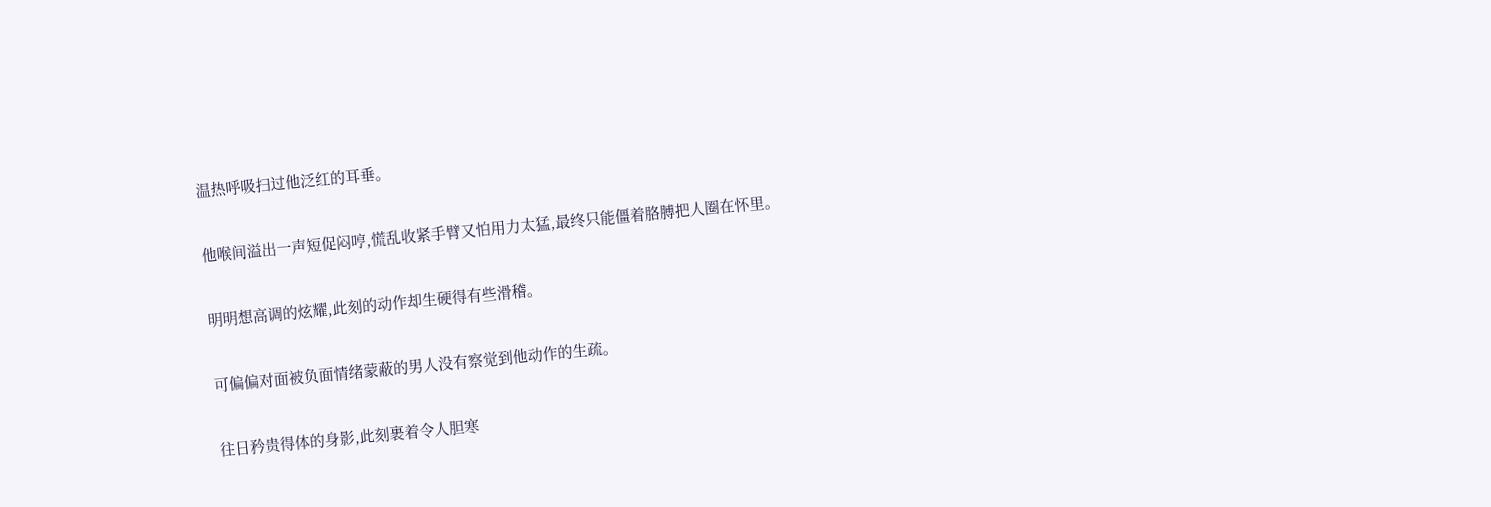温热呼吸扫过他泛红的耳垂。

他喉间溢出一声短促闷哼,慌乱收紧手臂又怕用力太猛,最终只能僵着胳膊把人圈在怀里。

明明想高调的炫耀,此刻的动作却生硬得有些滑稽。

可偏偏对面被负面情绪蒙蔽的男人没有察觉到他动作的生疏。

往日矜贵得体的身影,此刻裹着令人胆寒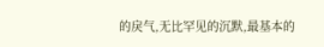的戾气,无比罕见的沉默,最基本的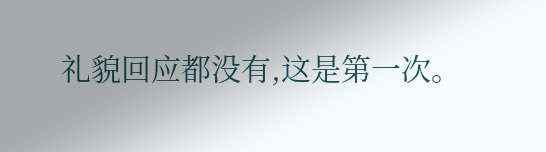礼貌回应都没有,这是第一次。